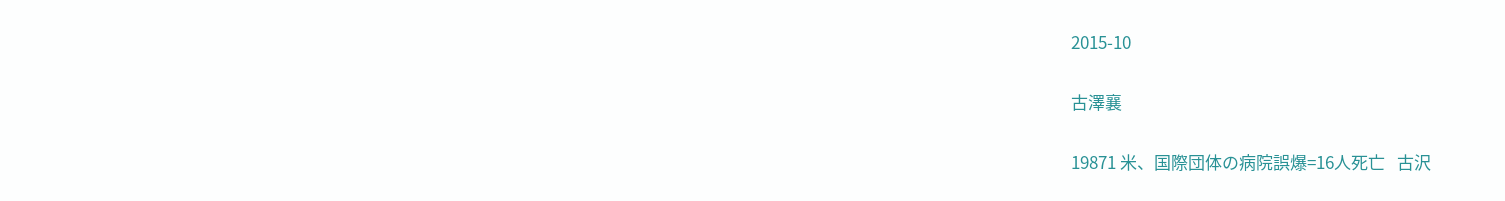2015-10

古澤襄

19871 米、国際団体の病院誤爆=16人死亡   古沢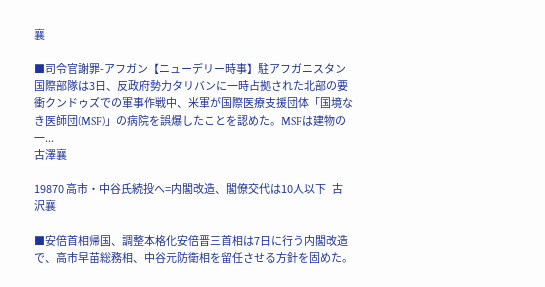襄

■司令官謝罪-アフガン【ニューデリー時事】駐アフガニスタン国際部隊は3日、反政府勢力タリバンに一時占拠された北部の要衝クンドゥズでの軍事作戦中、米軍が国際医療支援団体「国境なき医師団(MSF)」の病院を誤爆したことを認めた。MSFは建物の一...
古澤襄

19870 高市・中谷氏続投へ=内閣改造、閣僚交代は10人以下   古沢襄

■安倍首相帰国、調整本格化安倍晋三首相は7日に行う内閣改造で、高市早苗総務相、中谷元防衛相を留任させる方針を固めた。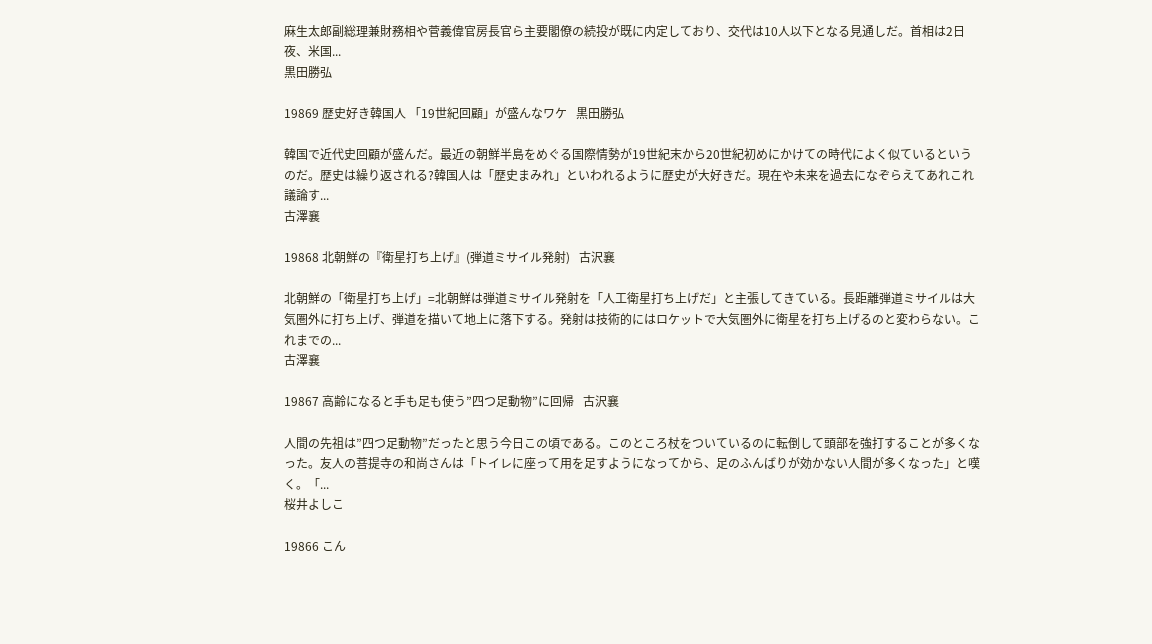麻生太郎副総理兼財務相や菅義偉官房長官ら主要閣僚の続投が既に内定しており、交代は10人以下となる見通しだ。首相は2日夜、米国...
黒田勝弘

19869 歴史好き韓国人 「19世紀回顧」が盛んなワケ   黒田勝弘

韓国で近代史回顧が盛んだ。最近の朝鮮半島をめぐる国際情勢が19世紀末から20世紀初めにかけての時代によく似ているというのだ。歴史は繰り返される?韓国人は「歴史まみれ」といわれるように歴史が大好きだ。現在や未来を過去になぞらえてあれこれ議論す...
古澤襄

19868 北朝鮮の『衛星打ち上げ』(弾道ミサイル発射)   古沢襄

北朝鮮の「衛星打ち上げ」=北朝鮮は弾道ミサイル発射を「人工衛星打ち上げだ」と主張してきている。長距離弾道ミサイルは大気圏外に打ち上げ、弾道を描いて地上に落下する。発射は技術的にはロケットで大気圏外に衛星を打ち上げるのと変わらない。これまでの...
古澤襄

19867 高齢になると手も足も使う”四つ足動物”に回帰   古沢襄

人間の先祖は”四つ足動物”だったと思う今日この頃である。このところ杖をついているのに転倒して頭部を強打することが多くなった。友人の菩提寺の和尚さんは「トイレに座って用を足すようになってから、足のふんばりが効かない人間が多くなった」と嘆く。「...
桜井よしこ

19866 こん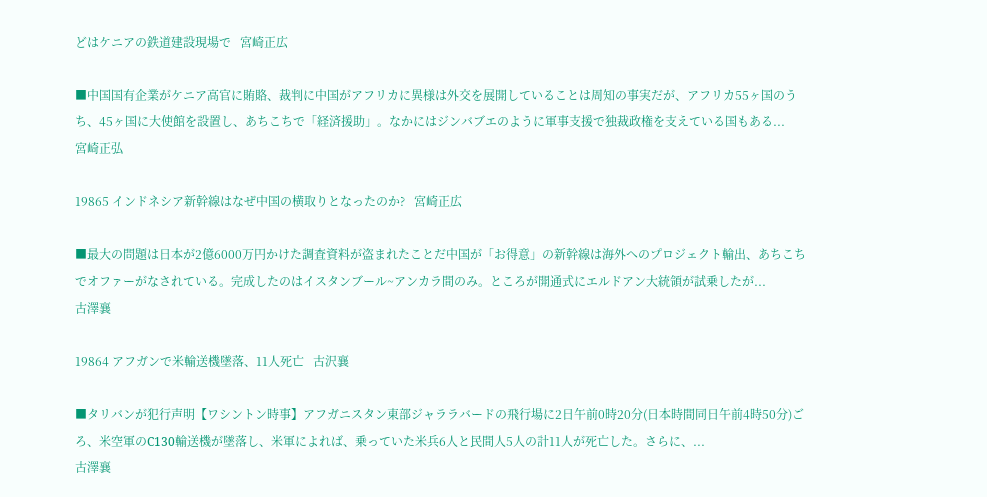どはケニアの鉄道建設現場で   宮崎正広

■中国国有企業がケニア高官に賄賂、裁判に中国がアフリカに異様は外交を展開していることは周知の事実だが、アフリカ55ヶ国のうち、45ヶ国に大使館を設置し、あちこちで「経済援助」。なかにはジンバブエのように軍事支援で独裁政権を支えている国もある...
宮崎正弘

19865 インドネシア新幹線はなぜ中国の横取りとなったのか?   宮崎正広

■最大の問題は日本が2億6000万円かけた調査資料が盗まれたことだ中国が「お得意」の新幹線は海外へのプロジェクト輸出、あちこちでオファーがなされている。完成したのはイスタンブール~アンカラ間のみ。ところが開通式にエルドアン大統領が試乗したが...
古澤襄

19864 アフガンで米輸送機墜落、11人死亡   古沢襄

■タリバンが犯行声明【ワシントン時事】アフガニスタン東部ジャララバードの飛行場に2日午前0時20分(日本時間同日午前4時50分)ごろ、米空軍のC130輸送機が墜落し、米軍によれば、乗っていた米兵6人と民間人5人の計11人が死亡した。さらに、...
古澤襄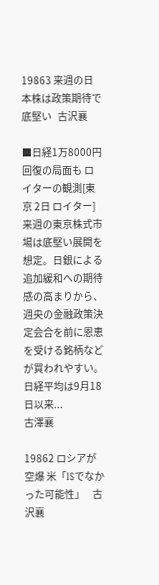19863 来週の日本株は政策期待で底堅い   古沢襄

■日経1万8000円回復の局面も ロイターの観測[東京 2日 ロイター]来週の東京株式市場は底堅い展開を想定。日銀による追加緩和への期待感の高まりから、週央の金融政策決定会合を前に恩恵を受ける銘柄などが買われやすい。日経平均は9月18日以来...
古澤襄

19862 ロシアが空爆 米「ISでなかった可能性」    古沢襄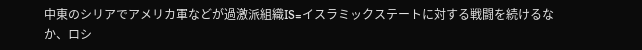中東のシリアでアメリカ軍などが過激派組織IS=イスラミックステートに対する戦闘を続けるなか、ロシ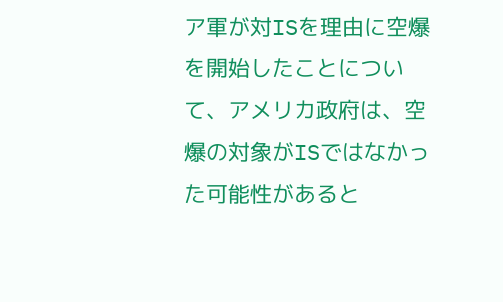ア軍が対ISを理由に空爆を開始したことについて、アメリカ政府は、空爆の対象がISではなかった可能性があると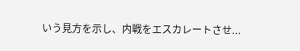いう見方を示し、内戦をエスカレートさせ...